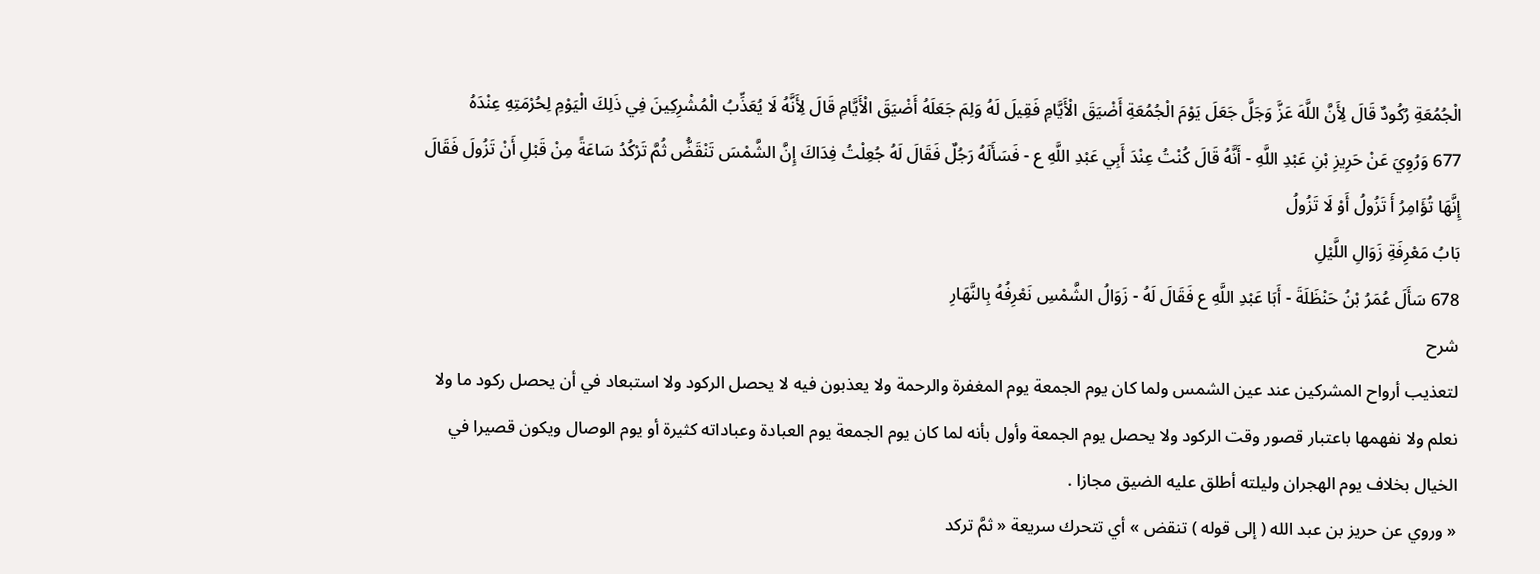الْجُمُعَةِ رُكُودٌ قَالَ لِأَنَّ اللَّهَ عَزَّ وَجَلَّ جَعَلَ يَوْمَ الْجُمُعَةِ أَضْيَقَ الْأَيَّامِ فَقِيلَ لَهُ وَلِمَ جَعَلَهُ أَضْيَقَ الْأَيَّامِ قَالَ لِأَنَّهُ لَا يُعَذِّبُ الْمُشْرِكِينَ فِي ذَلِكَ الْيَوْمِ لِحُرْمَتِهِ عِنْدَهُ
677 وَرُوِيَ عَنْ حَرِيزِ بْنِ عَبْدِ اللَّهِ - أَنَّهُ قَالَ كُنْتُ عِنْدَ أَبِي عَبْدِ اللَّهِ ع - فَسَأَلَهُ رَجُلٌ فَقَالَ لَهُ جُعِلْتُ فِدَاكَ إِنَّ الشَّمْسَ تَنْقَضُّ ثُمَّ تَرْكُدُ سَاعَةً مِنْ قَبْلِ أَنْ تَزُولَ فَقَالَ إِنَّهَا تُؤَامِرُ أَ تَزُولُ أَوْ لَا تَزُولُ
بَابُ مَعْرِفَةِ زَوَالِ اللَّيْلِ
678 سَأَلَ عُمَرُ بْنُ حَنْظَلَةَ - أَبَا عَبْدِ اللَّهِ ع فَقَالَ لَهُ - زَوَالُ الشَّمْسِ نَعْرِفُهُ بِالنَّهَارِ
شرح
لتعذيب أرواح المشركين عند عين الشمس ولما كان يوم الجمعة يوم المغفرة والرحمة ولا يعذبون فيه لا يحصل الركود ولا استبعاد في أن يحصل ركود ما ولا نعلم ولا نفهمها باعتبار قصور وقت الركود ولا يحصل يوم الجمعة وأول بأنه لما كان يوم الجمعة يوم العبادة وعباداته كثيرة أو يوم الوصال ويكون قصيرا في الخيال بخلاف يوم الهجران وليلته أطلق عليه الضيق مجازا .
« وروي عن حريز بن عبد الله ( إلى قوله ) تنقض » أي تتحرك سريعة « ثمَّ تركد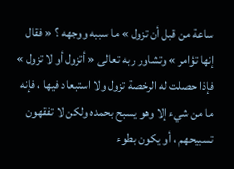ساعة من قبل أن تزول » ما سببه ووجهه ؟ « فقال إنها تؤامر » وتشاور ربه تعالى « أتزول أو لا تزول » فإذا حصلت له الرخصة تزول ولا استبعاد فيها ، فإنه ما من شيء إلا وهو يسبح بحمده ولكن لا تفقهون تسبيحهم ، أو يكون بطوء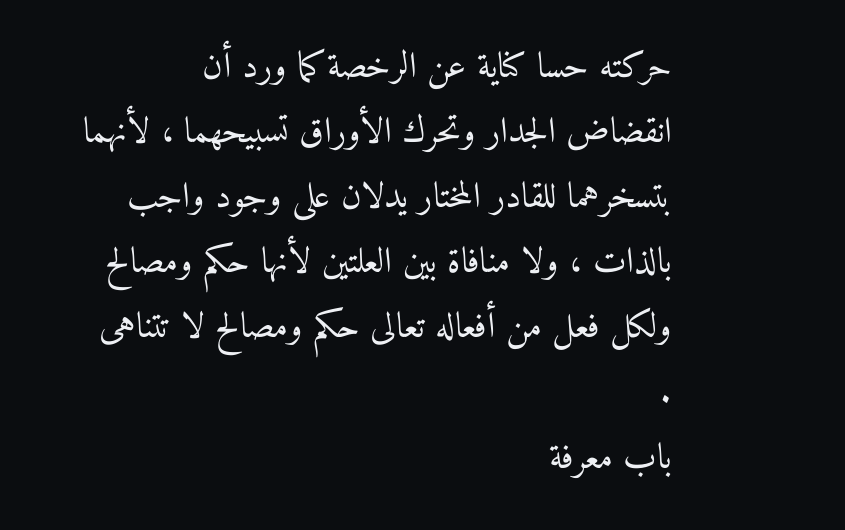حركته حسا كناية عن الرخصة كما ورد أن انقضاض الجدار وتحرك الأوراق تسبيحهما ، لأنهما بتسخرهما للقادر المختار يدلان على وجود واجب بالذات ، ولا منافاة بين العلتين لأنها حكم ومصالح ولكل فعل من أفعاله تعالى حكم ومصالح لا تتناهى .
باب معرفة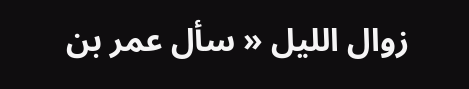زوال الليل « سأل عمر بن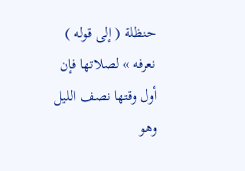حنظلة ( إلى قوله ) نعرفه » لصلاتها فإن أول وقتها نصف الليل وهو